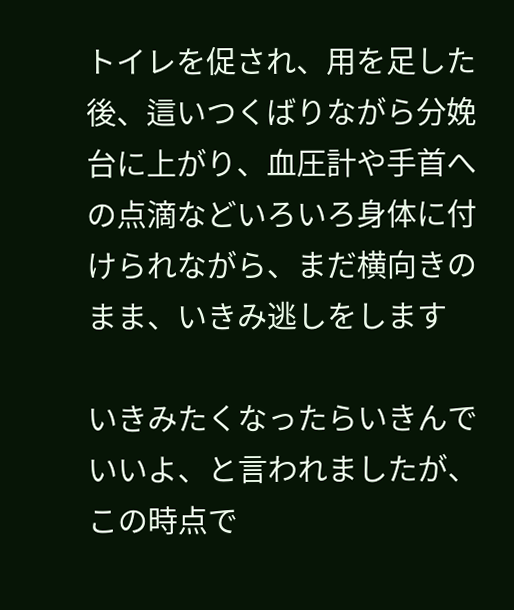トイレを促され、用を足した後、這いつくばりながら分娩台に上がり、血圧計や手首への点滴などいろいろ身体に付けられながら、まだ横向きのまま、いきみ逃しをします

いきみたくなったらいきんでいいよ、と言われましたが、この時点で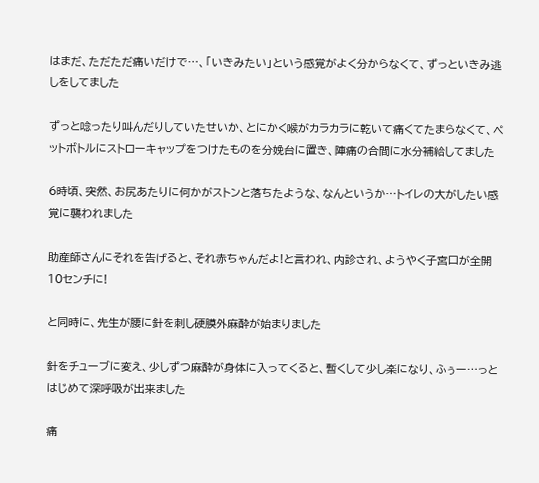はまだ、ただただ痛いだけで…、「いきみたい」という感覚がよく分からなくて、ずっといきみ逃しをしてました

ずっと唸ったり叫んだりしていたせいか、とにかく喉がカラカラに乾いて痛くてたまらなくて、ペットボトルにストローキャップをつけたものを分娩台に置き、陣痛の合間に水分補給してました

6時頃、突然、お尻あたりに何かがストンと落ちたような、なんというか…トイレの大がしたい感覚に襲われました

助産師さんにそれを告げると、それ赤ちゃんだよ!と言われ、内診され、ようやく子宮口が全開10センチに!

と同時に、先生が腰に針を刺し硬膜外麻酔が始まりました

針をチューブに変え、少しずつ麻酔が身体に入ってくると、暫くして少し楽になり、ふぅー…っとはじめて深呼吸が出来ました

痛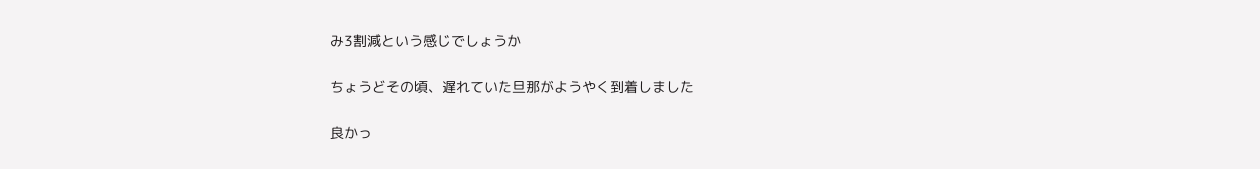み3割減という感じでしょうか

ちょうどその頃、遅れていた旦那がようやく到着しました

良かっ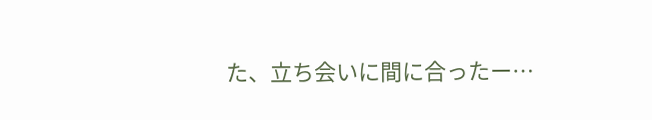た、立ち会いに間に合ったー…